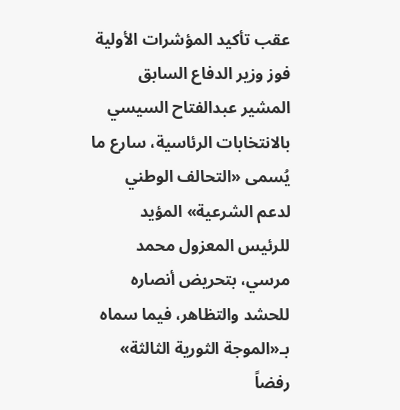عقب تأكيد المؤشرات الأولية فوز وزير الدفاع السابق المشير عبدالفتاح السيسي بالانتخابات الرئاسية، سارع ما يُسمى «التحالف الوطني لدعم الشرعية» المؤيد للرئيس المعزول محمد مرسي، بتحريض أنصاره للحشد والتظاهر، فيما سماه بـ«الموجة الثورية الثالثة» رفضاً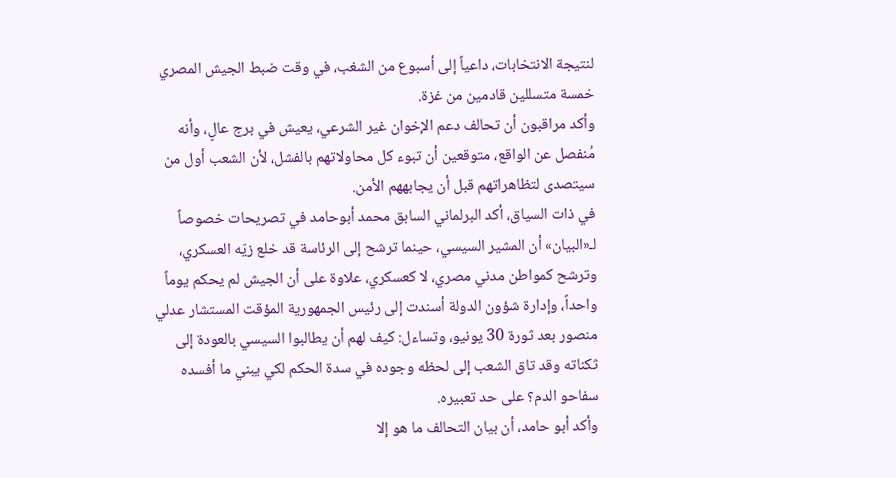لنتيجة الانتخابات، داعياً إلى أسبوع من الشغب، في وقت ضبط الجيش المصري خمسة متسللين قادمين من غزة.
وأكد مراقبون أن تحالف دعم الإخوان غير الشرعي، يعيش في برج عالٍ، وأنه مُنفصل عن الواقع، متوقعين أن تبوء كل محاولاتهم بالفشل، لأن الشعب أول من سيتصدى لتظاهراتهم قبل أن يجابههم الأمن.
في ذات السياق، أكد البرلماني السابق محمد أبوحامد في تصريحات خصوصاً لـ«البيان» أن المشير السيسي، حينما ترشح إلى الرئاسة قد خلع زيّه العسكري، وترشح كمواطن مدني مصري، لا كعسكري، علاوة على أن الجيش لم يحكم يوماً واحداً، وإدارة شؤون الدولة أسندت إلى رئيس الجمهورية المؤقت المستشار عدلي منصور بعد ثورة 30 يونيو، وتساءل: كيف لهم أن يطالبوا السيسي بالعودة إلى ثكناته وقد تاق الشعب إلى لحظه وجوده في سدة الحكم لكي يبني ما أفسده سفاحو الدم؟ على حد تعبيره.
وأكد أبو حامد، أن بيان التحالف ما هو إلا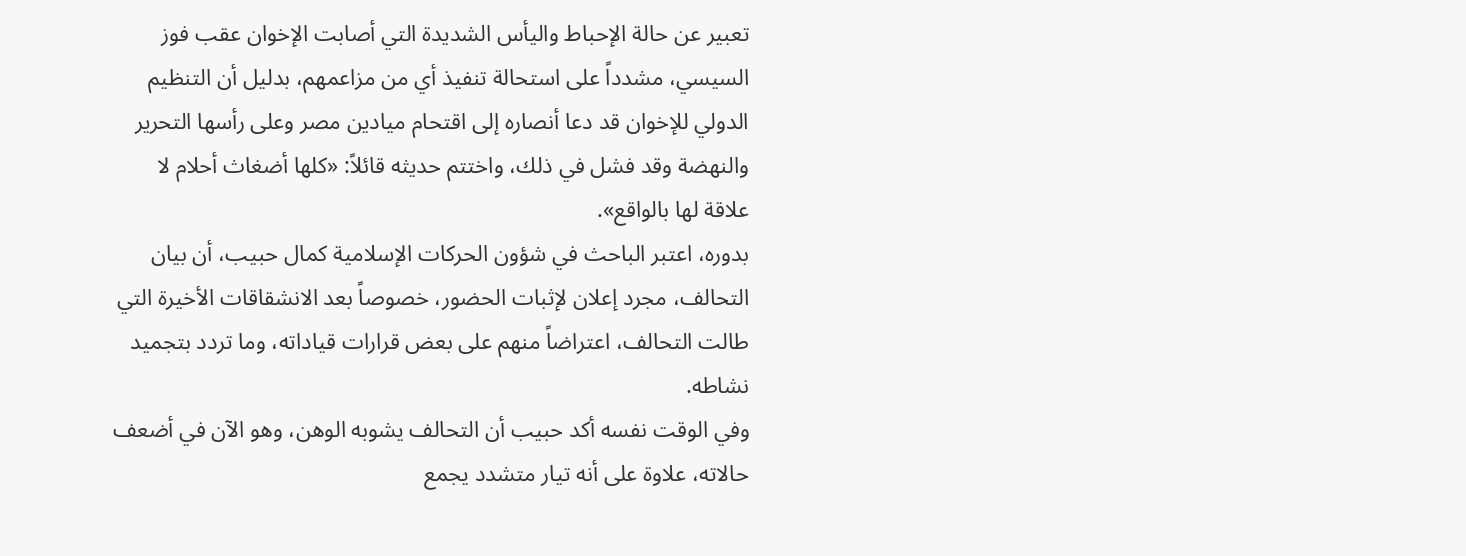تعبير عن حالة الإحباط واليأس الشديدة التي أصابت الإخوان عقب فوز السيسي، مشدداً على استحالة تنفيذ أي من مزاعمهم، بدليل أن التنظيم الدولي للإخوان قد دعا أنصاره إلى اقتحام ميادين مصر وعلى رأسها التحرير والنهضة وقد فشل في ذلك، واختتم حديثه قائلاً: «كلها أضغاث أحلام لا علاقة لها بالواقع».
بدوره، اعتبر الباحث في شؤون الحركات الإسلامية كمال حبيب، أن بيان التحالف، مجرد إعلان لإثبات الحضور، خصوصاً بعد الانشقاقات الأخيرة التي طالت التحالف، اعتراضاً منهم على بعض قرارات قياداته، وما تردد بتجميد نشاطه.
وفي الوقت نفسه أكد حبيب أن التحالف يشوبه الوهن، وهو الآن في أضعف حالاته، علاوة على أنه تيار متشدد يجمع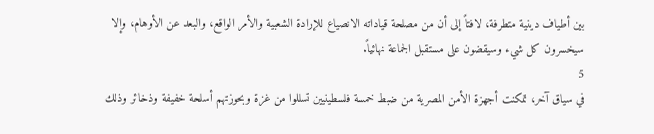بين أطياف دينية متطرفة، لافتاً إلى أن من مصلحة قياداته الانصياع للإرادة الشعبية والأمر الواقع، والبعد عن الأوهام، وإلا سيخسرون كل شيء وسيقضون على مستقبل الجماعة نهائياً.
5
في سياق آخر، تمكنت أجهزة الأمن المصرية من ضبط خمسة فلسطينيين تسللوا من غزة وبحوزتهم أسلحة خفيفة وذخائر وذلك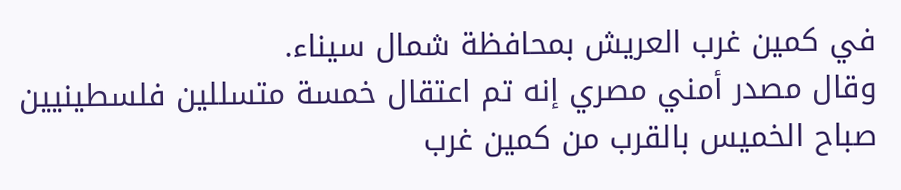في كمين غرب العريش بمحافظة شمال سيناء.
وقال مصدر أمني مصري إنه تم اعتقال خمسة متسللين فلسطينيين صباح الخميس بالقرب من كمين غرب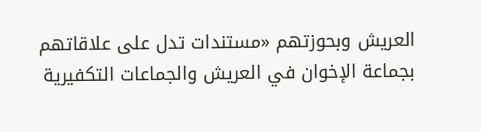العريش وبحوزتهم «مستندات تدل على علاقاتهم بجماعة الإخوان في العريش والجماعات التكفيرية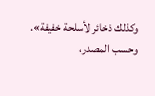وكذلك ذخائر لأسلحة خفيفة». وحسب المصدر،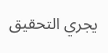يجري التحقيق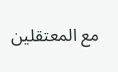مع المعتقلين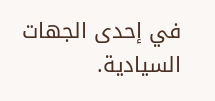في إحدى الجهات السيادية.